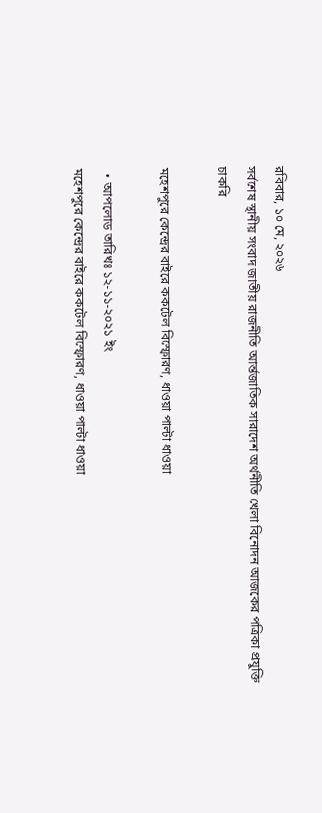রবিবার, ১০ মে, ২০২৬
সর্বশেষ স্থানীয় সংবাদ জাতীয় রাজনীতি আর্ন্তজাতিক সারাদেশ অর্থনীতি খেলা বিনোদন আজকের পত্রিকা প্রযুক্তি চাকরি

মহেশপুরে কেন্দ্রের বাইরে ককটেল বিস্ফোরণ, ধাওয়া পাল্টা ধাওয়া

  • আপলোড তারিখঃ ১২-১১-২০২১ ইং
মহেশপুরে কেন্দ্রের বাইরে ককটেল বিস্ফোরণ, ধাওয়া পাল্টা ধাওয়া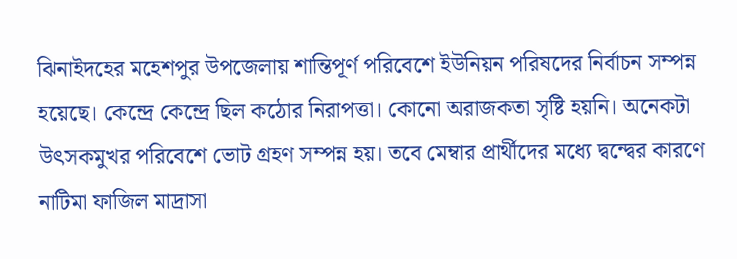ঝিনাইদহের মহেশপুর উপজেলায় শান্তিপূর্ণ পরিবেশে ইউনিয়ন পরিষদের নির্বাচন সম্পন্ন হয়েছে। কেন্দ্রে কেন্দ্রে ছিল কঠোর নিরাপত্তা। কোনো অরাজকতা সৃষ্টি হয়নি। অনেকটা উৎসকমুখর পরিবেশে ভোট গ্রহণ সম্পন্ন হয়। তবে মেম্বার প্রার্থীদের মধ্যে দ্বন্দ্বের কারণে নাটিমা ফাজিল মাদ্রাসা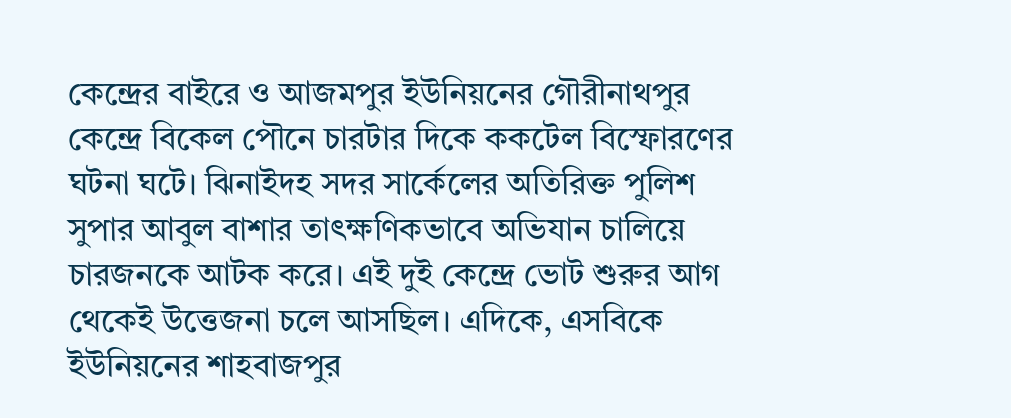কেন্দ্রের বাইরে ও আজমপুর ইউনিয়নের গৌরীনাথপুর কেন্দ্রে বিকেল পৌনে চারটার দিকে ককটেল বিস্ফোরণের ঘটনা ঘটে। ঝিনাইদহ সদর সার্কেলের অতিরিক্ত পুলিশ সুপার আবুল বাশার তাৎক্ষণিকভাবে অভিযান চালিয়ে চারজনকে আটক করে। এই দুই কেন্দ্রে ভোট শুরুর আগ থেকেই উত্তেজনা চলে আসছিল। এদিকে, এসবিকে ইউনিয়নের শাহবাজপুর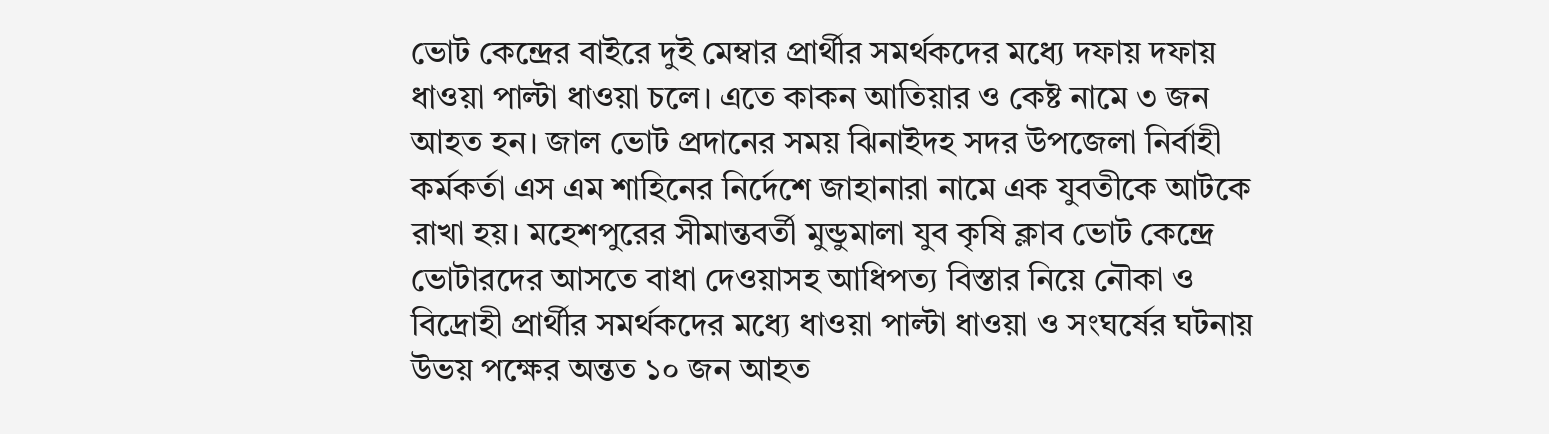ভোট কেন্দ্রের বাইরে দুই মেম্বার প্রার্থীর সমর্থকদের মধ্যে দফায় দফায় ধাওয়া পাল্টা ধাওয়া চলে। এতে কাকন আতিয়ার ও কেষ্ট নামে ৩ জন আহত হন। জাল ভোট প্রদানের সময় ঝিনাইদহ সদর উপজেলা নির্বাহী কর্মকর্তা এস এম শাহিনের নির্দেশে জাহানারা নামে এক যুবতীকে আটকে রাখা হয়। মহেশপুরের সীমান্তবর্তী মুন্ডুমালা যুব কৃষি ক্লাব ভোট কেন্দ্রে ভোটারদের আসতে বাধা দেওয়াসহ আধিপত্য বিস্তার নিয়ে নৌকা ও বিদ্রোহী প্রার্থীর সমর্থকদের মধ্যে ধাওয়া পাল্টা ধাওয়া ও সংঘর্ষের ঘটনায় উভয় পক্ষের অন্তত ১০ জন আহত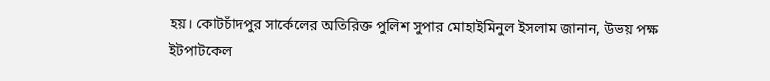হয়। কোটচাঁদপুর সার্কেলের অতিরিক্ত পুলিশ সুপার মোহাইমিনুল ইসলাম জানান, উভয় পক্ষ ইটপাটকেল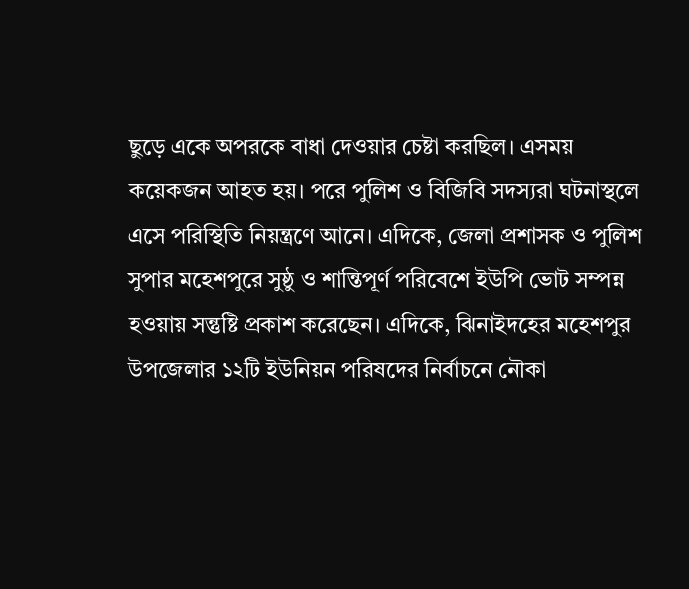ছুড়ে একে অপরকে বাধা দেওয়ার চেষ্টা করছিল। এসময় কয়েকজন আহত হয়। পরে পুলিশ ও বিজিবি সদস্যরা ঘটনাস্থলে এসে পরিস্থিতি নিয়ন্ত্রণে আনে। এদিকে, জেলা প্রশাসক ও পুলিশ সুপার মহেশপুরে সুষ্ঠু ও শান্তিপূর্ণ পরিবেশে ইউপি ভোট সম্পন্ন হওয়ায় সন্তুষ্টি প্রকাশ করেছেন। এদিকে, ঝিনাইদহের মহেশপুর উপজেলার ১২টি ইউনিয়ন পরিষদের নির্বাচনে নৌকা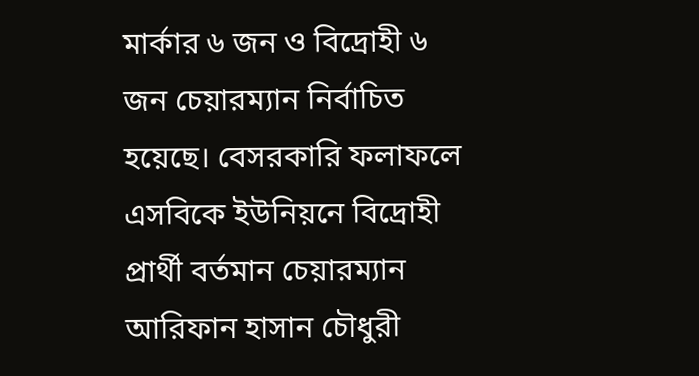মার্কার ৬ জন ও বিদ্রোহী ৬ জন চেয়ারম্যান নির্বাচিত হয়েছে। বেসরকারি ফলাফলে এসবিকে ইউনিয়নে বিদ্রোহী প্রার্থী বর্তমান চেয়ারম্যান আরিফান হাসান চৌধুরী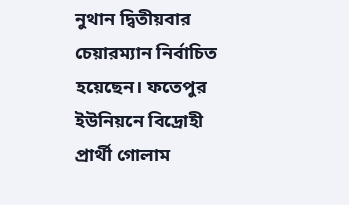নুথান দ্বিতীয়বার চেয়ারম্যান নির্বাচিত হয়েছেন। ফতেপুর ইউনিয়নে বিদ্রোহী প্রার্থী গোলাম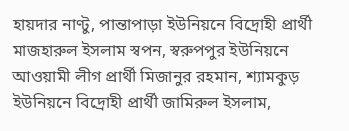হায়দার নাণ্টু, পান্তাপাড়া ইউনিয়নে বিদ্রোহী প্রার্থী মাজহারুল ইসলাম স্বপন, স্বরুপপুর ইউনিয়নে আওয়ামী লীগ প্রার্থী মিজানুর রহমান, শ্যামকুড় ইউনিয়নে বিদ্রোহী প্রার্থী জামিরুল ইসলাম,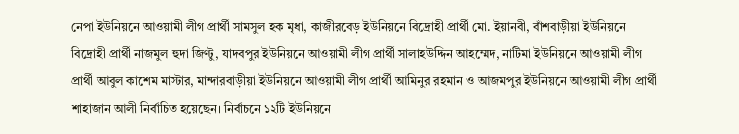নেপা ইউনিয়নে আওয়ামী লীগ প্রার্থী সামসুল হক মৃধা, কাজীরবেড় ইউনিয়নে বিদ্রোহী প্রার্থী মো. ইয়ানবী, বাঁশবাড়ীয়া ইউনিয়নে বিদ্রোহী প্রার্থী নাজমুল হুদা জিণ্টু, যাদবপুর ইউনিয়নে আওয়ামী লীগ প্রার্থী সালাহউদ্দিন আহম্মেদ, নাটিমা ইউনিয়নে আওয়ামী লীগ প্রার্থী আবুল কাশেম মাস্টার, মান্দারবাড়ীয়া ইউনিয়নে আওয়ামী লীগ প্রার্থী আমিনুর রহমান ও আজমপুর ইউনিয়নে আওয়ামী লীগ প্রার্থী শাহাজান আলী নির্বাচিত হয়েছেন। নির্বাচনে ১২টি ইউনিয়নে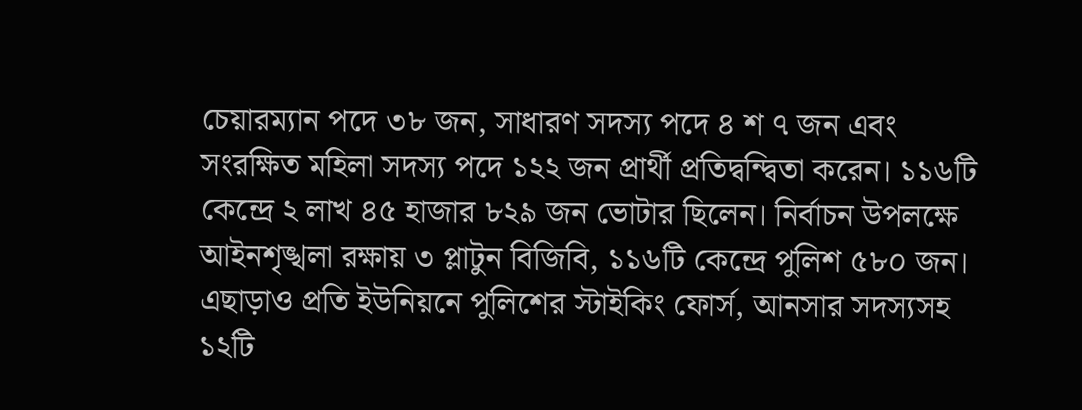চেয়ারম্যান পদে ৩৮ জন, সাধারণ সদস্য পদে ৪ শ ৭ জন এবং সংরক্ষিত মহিলা সদস্য পদে ১২২ জন প্রার্থী প্রতিদ্বন্দ্বিতা করেন। ১১৬টি কেন্দ্রে ২ লাখ ৪৫ হাজার ৮২৯ জন ভোটার ছিলেন। নির্বাচন উপলক্ষে আইনশৃঙ্খলা রক্ষায় ৩ প্লাটুন বিজিবি, ১১৬টি কেন্দ্রে পুলিশ ৫৮০ জন। এছাড়াও প্রতি ইউনিয়নে পুলিশের স্টাইকিং ফোর্স, আনসার সদস্যসহ ১২টি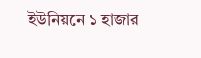ইউনিয়নে ১ হাজার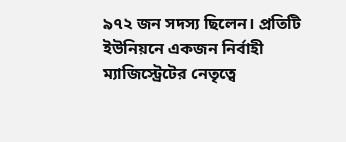৯৭২ জন সদস্য ছিলেন। প্রতিটি ইউনিয়নে একজন নির্বাহী ম্যাজিস্ট্রেটের নেতৃত্বে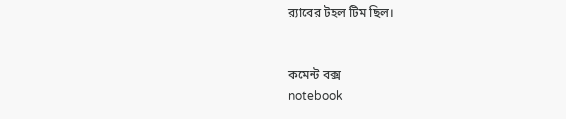র‌্যাবের টহল টিম ছিল।


কমেন্ট বক্স
notebook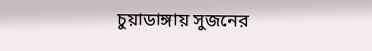চুয়াডাঙ্গায় সুজনের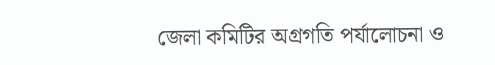জেলা কমিটির অগ্রগতি পর্যালোচনা ও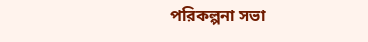পরিকল্পনা সভা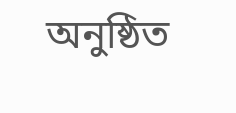অনুষ্ঠিত